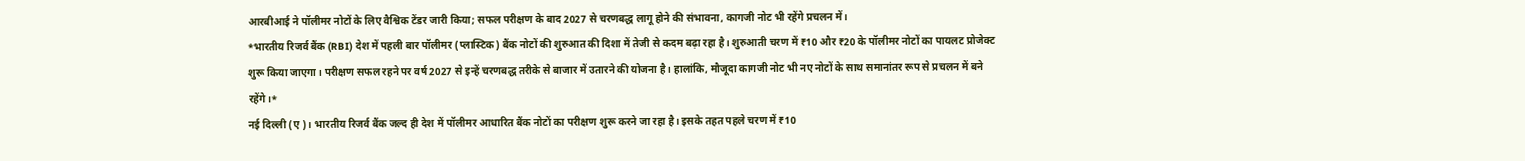आरबीआई ने पॉलीमर नोटों के लिए वैश्विक टेंडर जारी किया; सफल परीक्षण के बाद 2027 से चरणबद्ध लागू होने की संभावना, कागजी नोट भी रहेंगे प्रचलन में।
*भारतीय रिजर्व बैंक (RBI) देश में पहली बार पॉलीमर (प्लास्टिक) बैंक नोटों की शुरुआत की दिशा में तेजी से कदम बढ़ा रहा है। शुरुआती चरण में ₹10 और ₹20 के पॉलीमर नोटों का पायलट प्रोजेक्ट शुरू किया जाएगा। परीक्षण सफल रहने पर वर्ष 2027 से इन्हें चरणबद्ध तरीके से बाजार में उतारने की योजना है। हालांकि, मौजूदा कागजी नोट भी नए नोटों के साथ समानांतर रूप से प्रचलन में बने रहेंगे।*
नई दिल्ली (ए)। भारतीय रिजर्व बैंक जल्द ही देश में पॉलीमर आधारित बैंक नोटों का परीक्षण शुरू करने जा रहा है। इसके तहत पहले चरण में ₹10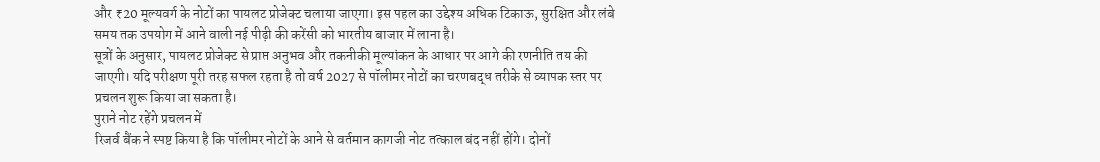और ₹20 मूल्यवर्ग के नोटों का पायलट प्रोजेक्ट चलाया जाएगा। इस पहल का उद्देश्य अधिक टिकाऊ, सुरक्षित और लंबे समय तक उपयोग में आने वाली नई पीढ़ी की करेंसी को भारतीय बाजार में लाना है।
सूत्रों के अनुसार, पायलट प्रोजेक्ट से प्राप्त अनुभव और तकनीकी मूल्यांकन के आधार पर आगे की रणनीति तय की जाएगी। यदि परीक्षण पूरी तरह सफल रहता है तो वर्ष 2027 से पॉलीमर नोटों का चरणबद्ध तरीके से व्यापक स्तर पर प्रचलन शुरू किया जा सकता है।
पुराने नोट रहेंगे प्रचलन में
रिजर्व बैंक ने स्पष्ट किया है कि पॉलीमर नोटों के आने से वर्तमान कागजी नोट तत्काल बंद नहीं होंगे। दोनों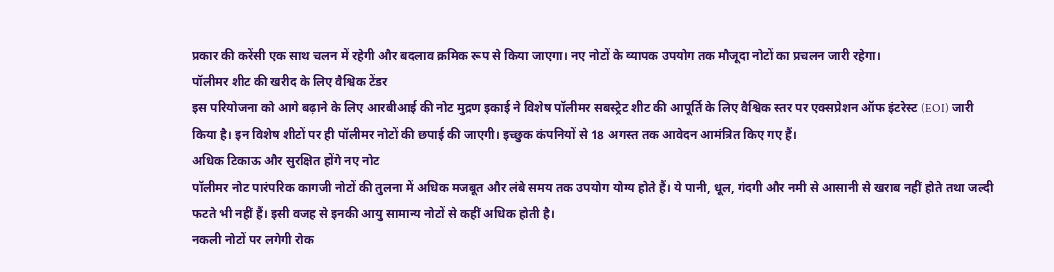प्रकार की करेंसी एक साथ चलन में रहेगी और बदलाव क्रमिक रूप से किया जाएगा। नए नोटों के व्यापक उपयोग तक मौजूदा नोटों का प्रचलन जारी रहेगा।
पॉलीमर शीट की खरीद के लिए वैश्विक टेंडर
इस परियोजना को आगे बढ़ाने के लिए आरबीआई की नोट मुद्रण इकाई ने विशेष पॉलीमर सबस्ट्रेट शीट की आपूर्ति के लिए वैश्विक स्तर पर एक्सप्रेशन ऑफ इंटरेस्ट (EOI) जारी किया है। इन विशेष शीटों पर ही पॉलीमर नोटों की छपाई की जाएगी। इच्छुक कंपनियों से 18 अगस्त तक आवेदन आमंत्रित किए गए हैं।
अधिक टिकाऊ और सुरक्षित होंगे नए नोट
पॉलीमर नोट पारंपरिक कागजी नोटों की तुलना में अधिक मजबूत और लंबे समय तक उपयोग योग्य होते हैं। ये पानी, धूल, गंदगी और नमी से आसानी से खराब नहीं होते तथा जल्दी फटते भी नहीं हैं। इसी वजह से इनकी आयु सामान्य नोटों से कहीं अधिक होती है।
नकली नोटों पर लगेगी रोक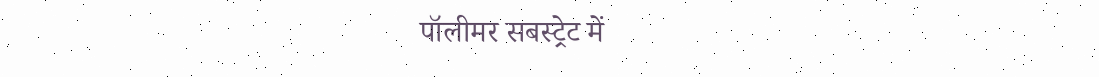पॉलीमर सबस्ट्रेट में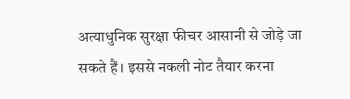अत्याधुनिक सुरक्षा फीचर आसानी से जोड़े जा सकते हैं। इससे नकली नोट तैयार करना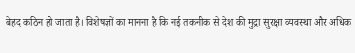बेहद कठिन हो जाता है। विशेषज्ञों का मानना है कि नई तकनीक से देश की मुद्रा सुरक्षा व्यवस्था और अधिक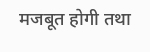मजबूत होगी तथा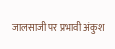जालसाजी पर प्रभावी अंकुश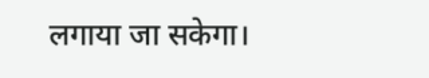लगाया जा सकेगा।